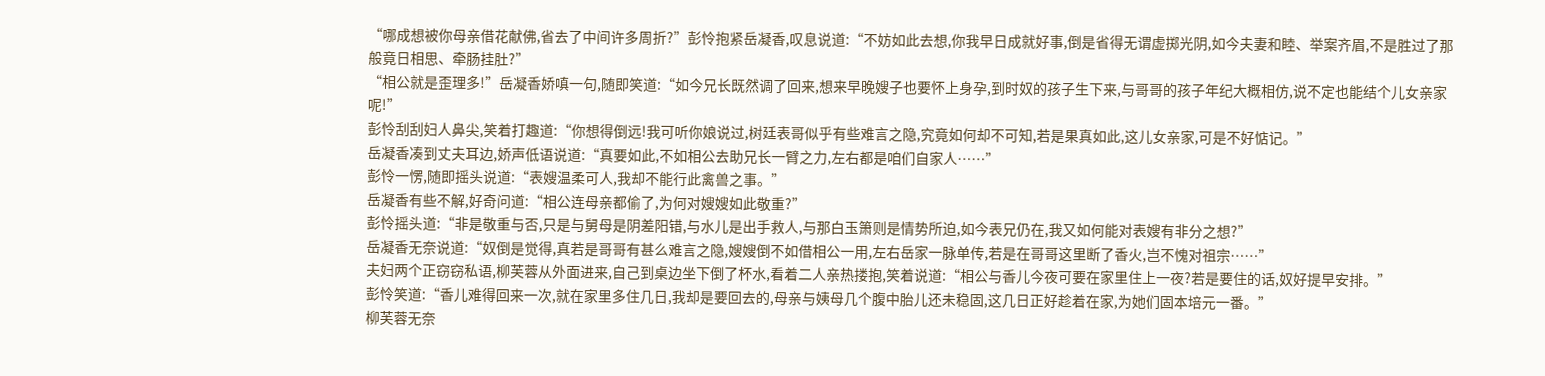“哪成想被你母亲借花献佛,省去了中间许多周折?”彭怜抱紧岳凝香,叹息说道:“不妨如此去想,你我早日成就好事,倒是省得无谓虚掷光阴,如今夫妻和睦、举案齐眉,不是胜过了那般竟日相思、牵肠挂肚?”
“相公就是歪理多!”岳凝香娇嗔一句,随即笑道:“如今兄长既然调了回来,想来早晚嫂子也要怀上身孕,到时奴的孩子生下来,与哥哥的孩子年纪大概相仿,说不定也能结个儿女亲家呢!”
彭怜刮刮妇人鼻尖,笑着打趣道:“你想得倒远!我可听你娘说过,树廷表哥似乎有些难言之隐,究竟如何却不可知,若是果真如此,这儿女亲家,可是不好惦记。”
岳凝香凑到丈夫耳边,娇声低语说道:“真要如此,不如相公去助兄长一臂之力,左右都是咱们自家人……”
彭怜一愣,随即摇头说道:“表嫂温柔可人,我却不能行此禽兽之事。”
岳凝香有些不解,好奇问道:“相公连母亲都偷了,为何对嫂嫂如此敬重?”
彭怜摇头道:“非是敬重与否,只是与舅母是阴差阳错,与水儿是出手救人,与那白玉箫则是情势所迫,如今表兄仍在,我又如何能对表嫂有非分之想?”
岳凝香无奈说道:“奴倒是觉得,真若是哥哥有甚么难言之隐,嫂嫂倒不如借相公一用,左右岳家一脉单传,若是在哥哥这里断了香火,岂不愧对祖宗……”
夫妇两个正窃窃私语,柳芙蓉从外面进来,自己到桌边坐下倒了杯水,看着二人亲热搂抱,笑着说道:“相公与香儿今夜可要在家里住上一夜?若是要住的话,奴好提早安排。”
彭怜笑道:“香儿难得回来一次,就在家里多住几日,我却是要回去的,母亲与姨母几个腹中胎儿还未稳固,这几日正好趁着在家,为她们固本培元一番。”
柳芙蓉无奈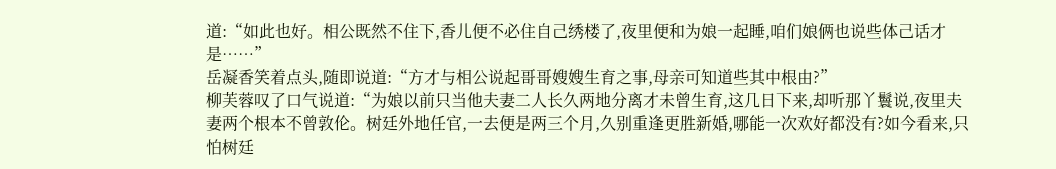道:“如此也好。相公既然不住下,香儿便不必住自己绣楼了,夜里便和为娘一起睡,咱们娘俩也说些体己话才是……”
岳凝香笑着点头,随即说道:“方才与相公说起哥哥嫂嫂生育之事,母亲可知道些其中根由?”
柳芙蓉叹了口气说道:“为娘以前只当他夫妻二人长久两地分离才未曾生育,这几日下来,却听那丫鬟说,夜里夫妻两个根本不曾敦伦。树廷外地任官,一去便是两三个月,久别重逢更胜新婚,哪能一次欢好都没有?如今看来,只怕树廷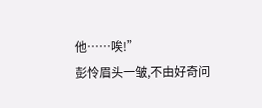他……唉!”
彭怜眉头一皱,不由好奇问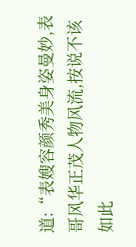道:“表嫂容颜秀美身姿曼妙,表哥风华正茂人物风流,按说不该如此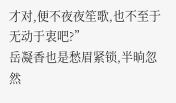才对,便不夜夜笙歌,也不至于无动于衷吧?”
岳凝香也是愁眉紧锁,半晌忽然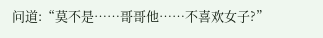问道:“莫不是……哥哥他……不喜欢女子?”